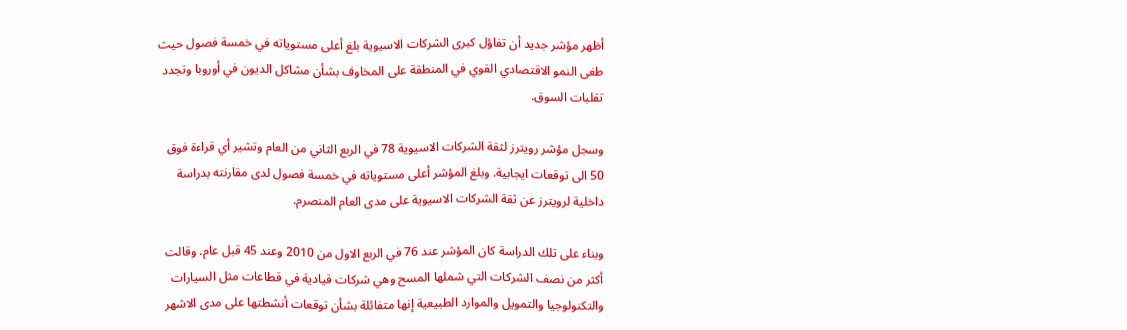أظهر مؤشر جديد أن تفاؤل كبرى الشركات الاسيوية بلغ أعلى مستوياته في خمسة فصول حيث طغى النمو الاقتصادي القوي في المنطقة على المخاوف بشأن مشاكل الديون في أوروبا وتجدد تقلبات السوق.

وسجل مؤشر رويترز لثقة الشركات الاسيوية 78 في الربع الثاني من العام وتشير أي قراءة فوق 50 الى توقعات ايجابية. وبلغ المؤشر أعلى مستوياته في خمسة فصول لدى مقارنته بدراسة داخلية لرويترز عن ثقة الشركات الاسيوية على مدى العام المنصرم.

وبناء على تلك الدراسة كان المؤشر عند 76 في الربع الاول من 2010 وعند 45 قبل عام. وقالت أكثر من نصف الشركات التي شملها المسح وهي شركات قيادية في قطاعات مثل السيارات والتكنولوجيا والتمويل والموارد الطبيعية إنها متفائلة بشأن توقعات أنشطتها على مدى الاشهر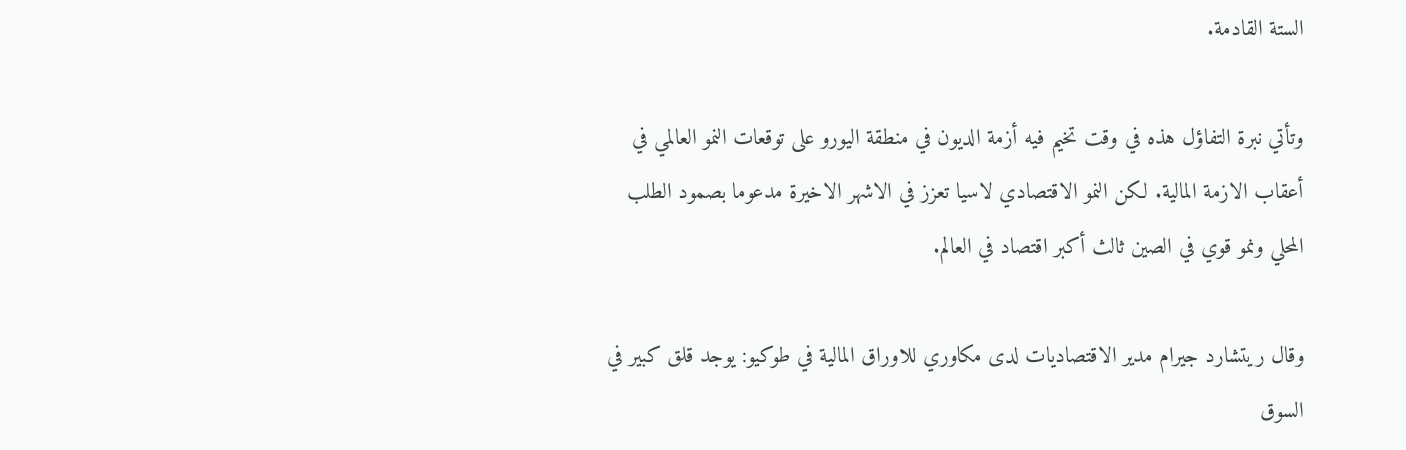الستة القادمة.

وتأتي نبرة التفاؤل هذه في وقت تخيم فيه أزمة الديون في منطقة اليورو على توقعات النمو العالمي في أعقاب الازمة المالية. لكن النمو الاقتصادي لاسيا تعزز في الاشهر الاخيرة مدعوما بصمود الطلب المحلي ونمو قوي في الصين ثالث أكبر اقتصاد في العالم.

وقال ريتشارد جيرام مدير الاقتصاديات لدى مكاوري للاوراق المالية في طوكيو: يوجد قلق كبير في السوق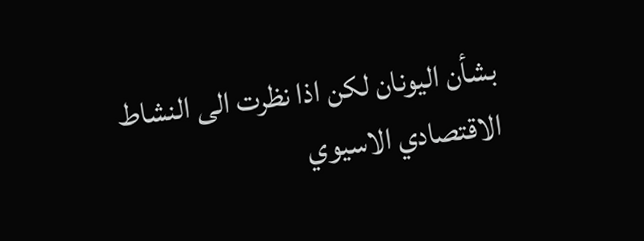بشأن اليونان لكن اذا نظرت الى النشاط الاقتصادي الاسيوي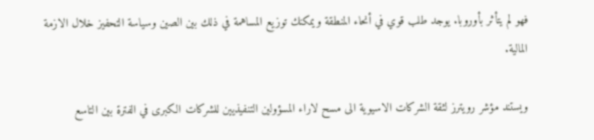فهو لم يتأثر بأوروبا. يوجد طلب قوي في أنحاء المنطقة ويمكنك توزيع المساهمة في ذلك بين الصين وسياسة التحفيز خلال الازمة المالية.

ويستند مؤشر رويترز لثقة الشركات الاسيوية الى مسح لاراء المسؤولين التنفيذيين للشركات الكبرى في الفترة بين التاسع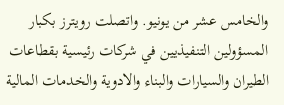والخامس عشر من يونيو. واتصلت رويترز بكبار المسؤولين التنفيذيين في شركات رئيسية بقطاعات الطيران والسيارات والبناء والادوية والخدمات المالية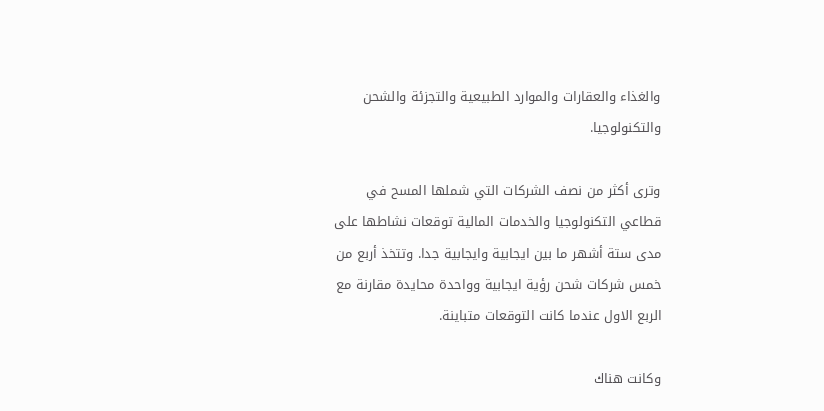والغذاء والعقارات والموارد الطبيعية والتجزئة والشحن والتكنولوجيا.

وترى أكثر من نصف الشركات التي شملها المسح في قطاعي التكنولوجيا والخدمات المالية توقعات نشاطها على مدى ستة أشهر ما بين ايجابية وايجابية جدا. وتتخذ أربع من خمس شركات شحن رؤية ايجابية وواحدة محايدة مقارنة مع الربع الاول عندما كانت التوقعات متباينة.

وكانت هناك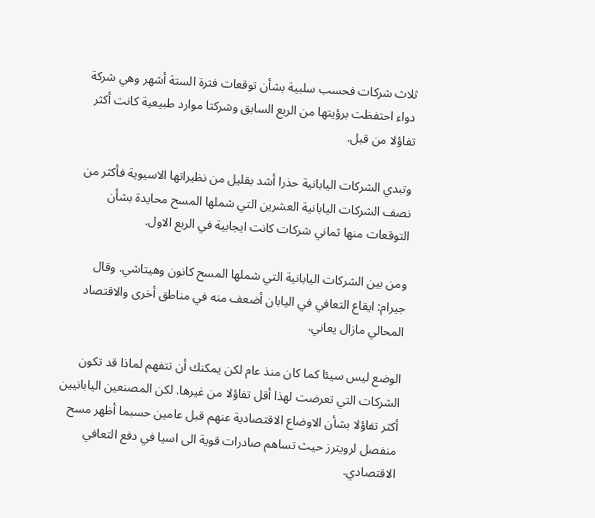ثلاث شركات فحسب سلبية بشأن توقعات فترة الستة أشهر وهي شركة دواء احتفظت برؤيتها من الربع السابق وشركتا موارد طبيعية كانت أكثر تفاؤلا من قبل.

وتبدي الشركات اليابانية حذرا أشد بقليل من نظيراتها الاسيوية فأكثر من نصف الشركات اليابانية العشرين التي شملها المسح محايدة بشأن التوقعات منها ثماني شركات كانت ايجابية في الربع الاول.

ومن بين الشركات اليابانية التي شملها المسح كانون وهيتاشي. وقال جيرام: ايقاع التعافي في اليابان أضعف منه في مناطق أخرى والاقتصاد المحالي مازال يعاني.

الوضع ليس سيئا كما كان منذ عام لكن يمكنك أن تتفهم لماذا قد تكون الشركات التي تعرضت لهذا أقل تفاؤلا من غيرها. لكن المصنعين اليابانيين أكثر تفاؤلا بشأن الاوضاع الاقتصادية عنهم قبل عامين حسبما أظهر مسح منفصل لرويترز حيث تساهم صادرات قوية الى اسيا في دفع التعافي الاقتصادي.